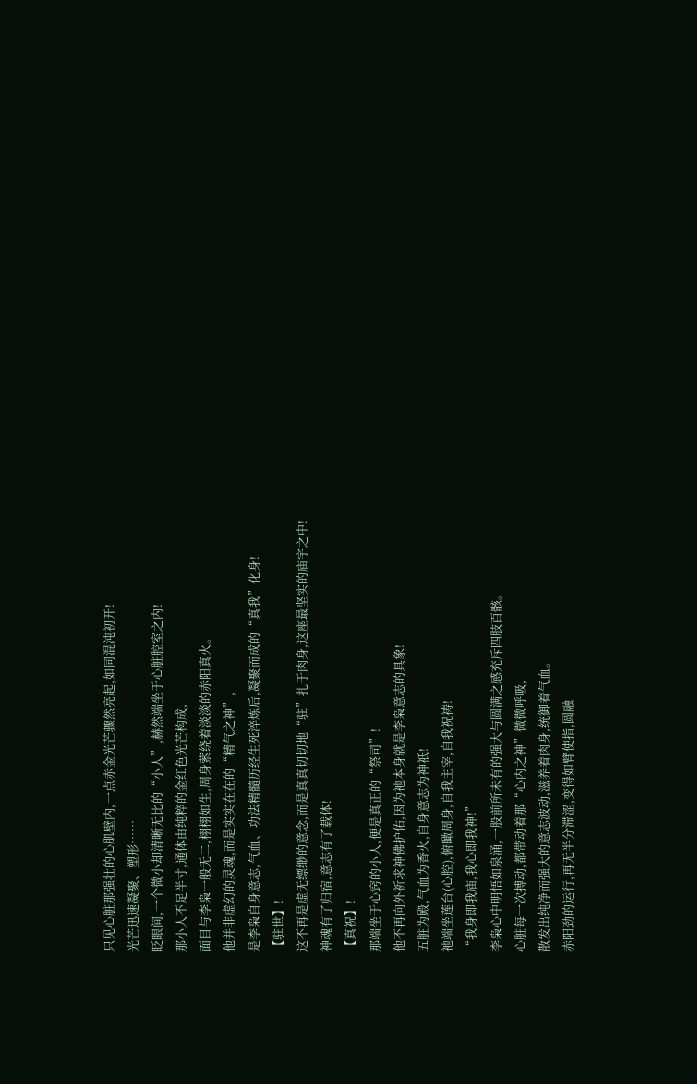只见心脏那强壮的心肌壁内,一点赤金光芒骤然亮起,如同混沌初开!
光芒迅速凝聚、塑形……
眨眼间,一个微小却清晰无比的“小人”,赫然端坐于心脏腔室之内!
那小人不足半寸,通体由纯粹的金红色光芒构成,
面目与李枭一般无二,栩栩如生,周身萦绕着淡淡的赤阳真火。
他并非虚幻的灵魂,而是实实在在的“精气之神”,
是李枭自身意志,气血、功法精髓历经生死淬炼后,凝聚而成的“真我”化身!
【驻世】!
这不再是虚无缥缈的意念,而是真真切切地“驻”扎于肉身,这座最坚实的庙宇之中!
神魂有了归宿,意志有了载体!
【真祝】!
那端坐于心窍的小人,便是真正的“祭司”!
他不再向外祈求神佛护佑,因为祂本身就是李枭意志的具象!
五脏为殿,气血为香火,自身意志为神祇!
祂端坐莲台(心腔),俯瞰周身,自我主宰,自我祝祷!
“我身即我庙,我心即我神!”
李枭心中明悟如泉涌,一股前所未有的强大与圆满之感充斥四肢百骸。
心脏每一次搏动,都带动着那“心内之神”微微呼吸,
散发出纯净而强大的意志波动,滋养着肉身,统御着气血。
赤阳劲的运行,再无半分滞涩,变得如臂使指,圆融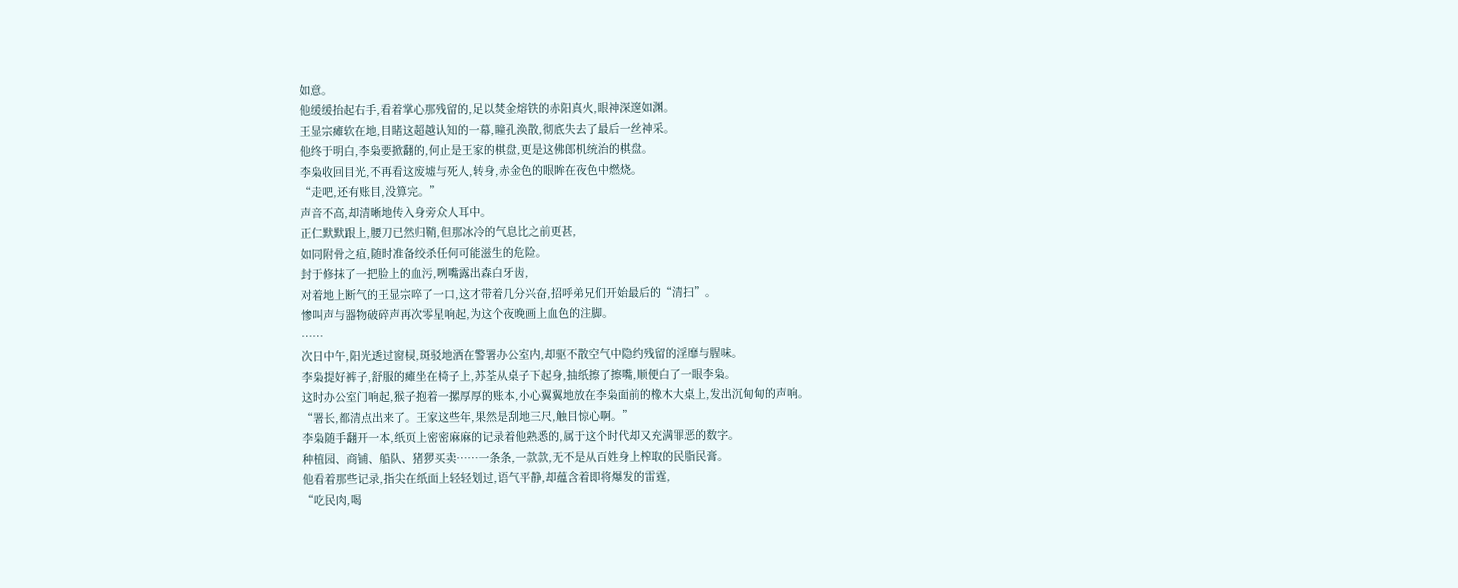如意。
他缓缓抬起右手,看着掌心那残留的,足以焚金熔铁的赤阳真火,眼神深邃如渊。
王显宗瘫软在地,目睹这超越认知的一幕,瞳孔涣散,彻底失去了最后一丝神采。
他终于明白,李枭要掀翻的,何止是王家的棋盘,更是这佛郎机统治的棋盘。
李枭收回目光,不再看这废墟与死人,转身,赤金色的眼眸在夜色中燃烧。
“走吧,还有账目,没算完。”
声音不高,却清晰地传入身旁众人耳中。
正仁默默跟上,腰刀已然归鞘,但那冰冷的气息比之前更甚,
如同附骨之疽,随时准备绞杀任何可能滋生的危险。
封于修抹了一把脸上的血污,咧嘴露出森白牙齿,
对着地上断气的王显宗啐了一口,这才带着几分兴奋,招呼弟兄们开始最后的“清扫”。
惨叫声与器物破碎声再次零星响起,为这个夜晚画上血色的注脚。
……
次日中午,阳光透过窗棂,斑驳地洒在警署办公室内,却驱不散空气中隐约残留的淫靡与腥味。
李枭提好裤子,舒服的瘫坐在椅子上,苏荃从桌子下起身,抽纸擦了擦嘴,顺便白了一眼李枭。
这时办公室门响起,猴子抱着一摞厚厚的账本,小心翼翼地放在李枭面前的橡木大桌上,发出沉甸甸的声响。
“署长,都清点出来了。王家这些年,果然是刮地三尺,触目惊心啊。”
李枭随手翻开一本,纸页上密密麻麻的记录着他熟悉的,属于这个时代却又充满罪恶的数字。
种植园、商铺、船队、猪猡买卖……一条条,一款款,无不是从百姓身上榨取的民脂民膏。
他看着那些记录,指尖在纸面上轻轻划过,语气平静,却蕴含着即将爆发的雷霆,
“吃民肉,喝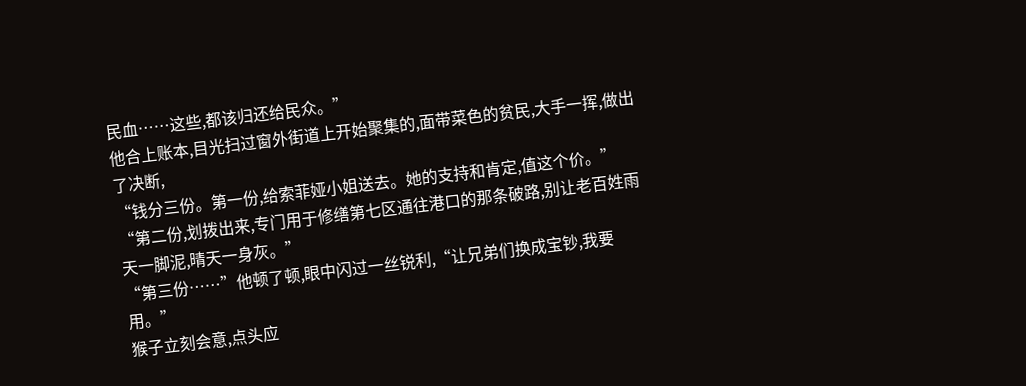民血……这些,都该归还给民众。”
他合上账本,目光扫过窗外街道上开始聚集的,面带菜色的贫民,大手一挥,做出了决断,
“钱分三份。第一份,给索菲娅小姐送去。她的支持和肯定,值这个价。”
“第二份,划拨出来,专门用于修缮第七区通往港口的那条破路,别让老百姓雨天一脚泥,晴天一身灰。”
“第三份……”他顿了顿,眼中闪过一丝锐利,“让兄弟们换成宝钞,我要用。”
猴子立刻会意,点头应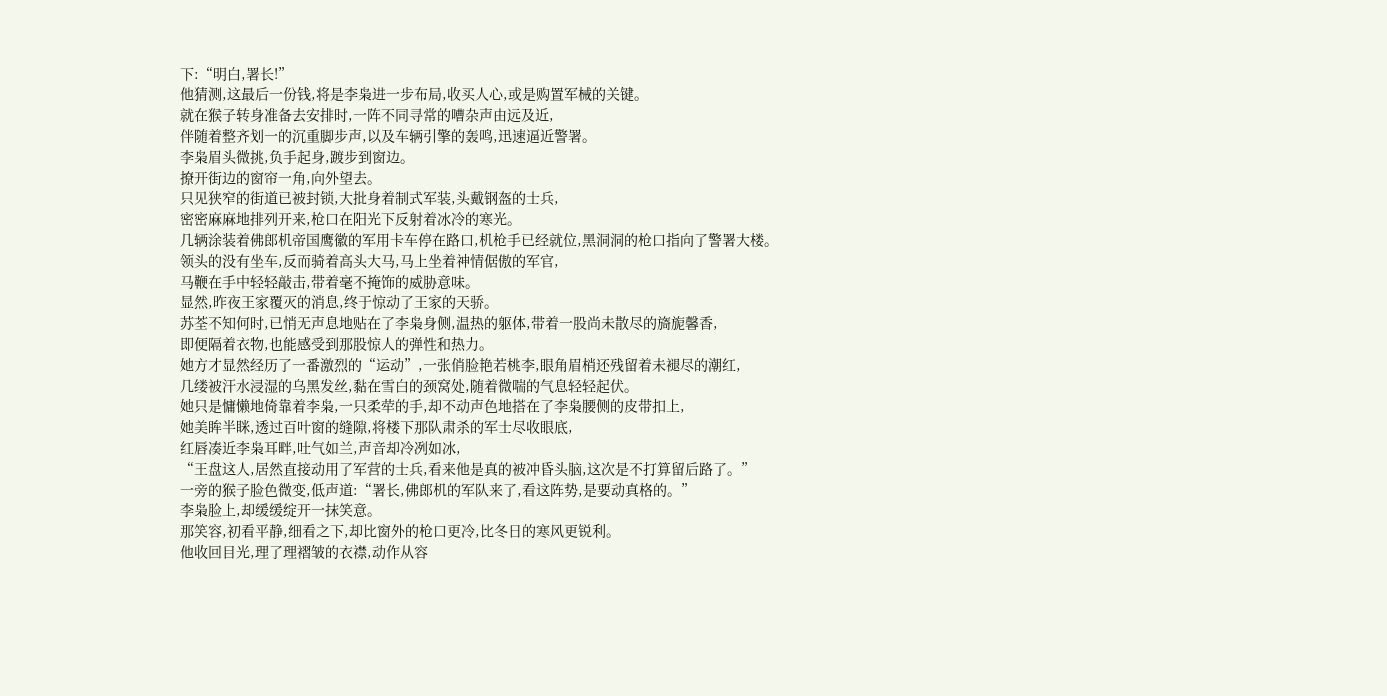下:“明白,署长!”
他猜测,这最后一份钱,将是李枭进一步布局,收买人心,或是购置军械的关键。
就在猴子转身准备去安排时,一阵不同寻常的嘈杂声由远及近,
伴随着整齐划一的沉重脚步声,以及车辆引擎的轰鸣,迅速逼近警署。
李枭眉头微挑,负手起身,踱步到窗边。
撩开街边的窗帘一角,向外望去。
只见狭窄的街道已被封锁,大批身着制式军装,头戴钢盔的士兵,
密密麻麻地排列开来,枪口在阳光下反射着冰冷的寒光。
几辆涂装着佛郎机帝国鹰徽的军用卡车停在路口,机枪手已经就位,黑洞洞的枪口指向了警署大楼。
领头的没有坐车,反而骑着高头大马,马上坐着神情倨傲的军官,
马鞭在手中轻轻敲击,带着毫不掩饰的威胁意味。
显然,昨夜王家覆灭的消息,终于惊动了王家的天骄。
苏荃不知何时,已悄无声息地贴在了李枭身侧,温热的躯体,带着一股尚未散尽的旖旎馨香,
即便隔着衣物,也能感受到那股惊人的弹性和热力。
她方才显然经历了一番激烈的“运动”,一张俏脸艳若桃李,眼角眉梢还残留着未褪尽的潮红,
几缕被汗水浸湿的乌黑发丝,黏在雪白的颈窝处,随着微喘的气息轻轻起伏。
她只是慵懒地倚靠着李枭,一只柔荦的手,却不动声色地搭在了李枭腰侧的皮带扣上,
她美眸半眯,透过百叶窗的缝隙,将楼下那队肃杀的军士尽收眼底,
红唇凑近李枭耳畔,吐气如兰,声音却冷冽如冰,
“王盘这人,居然直接动用了军营的士兵,看来他是真的被冲昏头脑,这次是不打算留后路了。”
一旁的猴子脸色微变,低声道:“署长,佛郎机的军队来了,看这阵势,是要动真格的。”
李枭脸上,却缓缓绽开一抹笑意。
那笑容,初看平静,细看之下,却比窗外的枪口更冷,比冬日的寒风更锐利。
他收回目光,理了理褶皱的衣襟,动作从容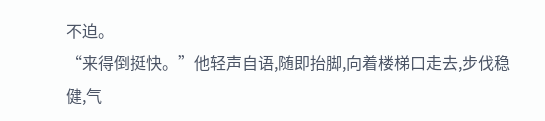不迫。
“来得倒挺快。”他轻声自语,随即抬脚,向着楼梯口走去,步伐稳健,气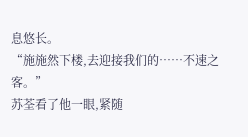息悠长。
“施施然下楼,去迎接我们的……不速之客。”
苏荃看了他一眼,紧随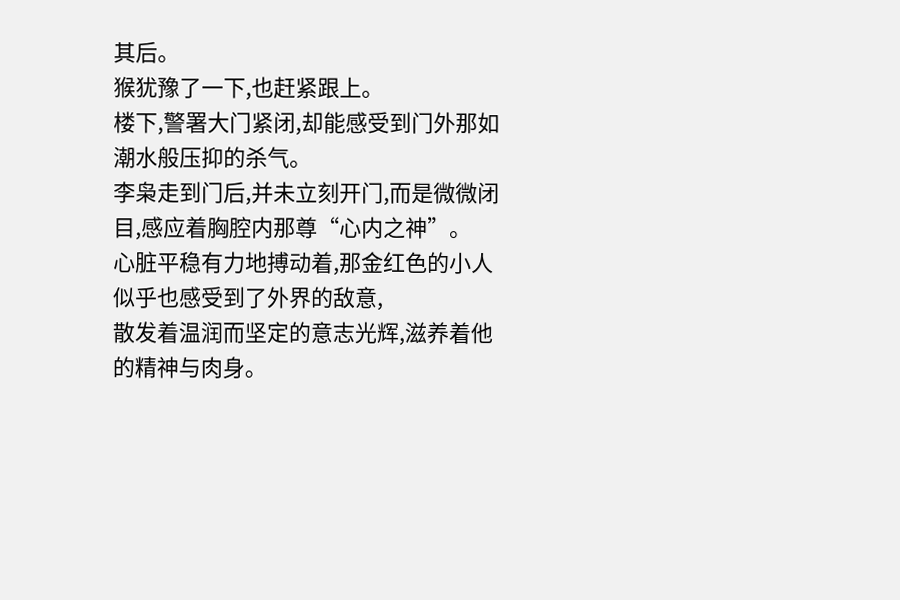其后。
猴犹豫了一下,也赶紧跟上。
楼下,警署大门紧闭,却能感受到门外那如潮水般压抑的杀气。
李枭走到门后,并未立刻开门,而是微微闭目,感应着胸腔内那尊“心内之神”。
心脏平稳有力地搏动着,那金红色的小人似乎也感受到了外界的敌意,
散发着温润而坚定的意志光辉,滋养着他的精神与肉身。